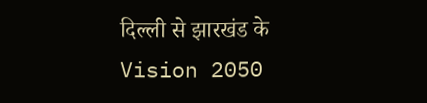दिल्ली से झारखंड के Vision 2050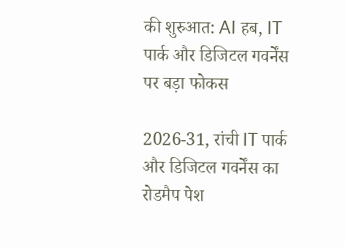की शुरुआत: AI हब, IT पार्क और डिजिटल गवर्नेंस पर बड़ा फोकस

2026-31, रांची IT पार्क और डिजिटल गवर्नेंस का रोडमैप पेश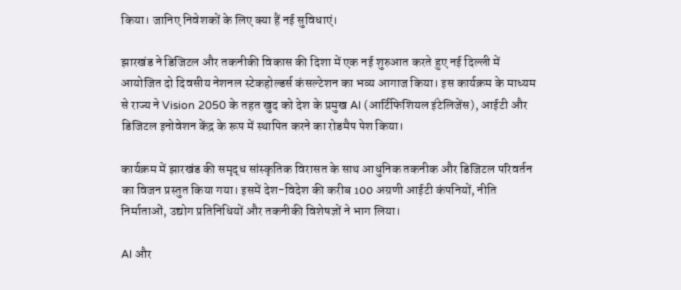किया। जानिए निवेशकों के लिए क्या हैं नई सुविधाएं।

झारखंड ने डिजिटल और तकनीकी विकास की दिशा में एक नई शुरुआत करते हुए नई दिल्ली में आयोजित दो दिवसीय नेशनल स्टेकहोल्डर्स कंसल्टेशन का भव्य आगाज किया। इस कार्यक्रम के माध्यम से राज्य ने Vision 2050 के तहत खुद को देश के प्रमुख AI (आर्टिफिशियल इंटेलिजेंस), आईटी और डिजिटल इनोवेशन केंद्र के रूप में स्थापित करने का रोडमैप पेश किया।

कार्यक्रम में झारखंड की समृद्ध सांस्कृतिक विरासत के साथ आधुनिक तकनीक और डिजिटल परिवर्तन का विजन प्रस्तुत किया गया। इसमें देश-विदेश की करीब 100 अग्रणी आईटी कंपनियों, नीति निर्माताओं, उद्योग प्रतिनिधियों और तकनीकी विशेषज्ञों ने भाग लिया।

AI और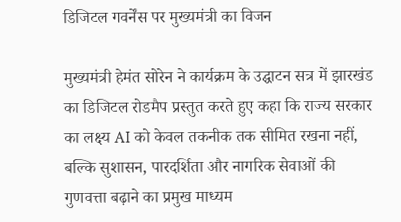डिजिटल गवर्नेंस पर मुख्यमंत्री का विजन

मुख्यमंत्री हेमंत सोरेन ने कार्यक्रम के उद्घाटन सत्र में झारखंड का डिजिटल रोडमैप प्रस्तुत करते हुए कहा कि राज्य सरकार का लक्ष्य AI को केवल तकनीक तक सीमित रखना नहीं, बल्कि सुशासन, पारदर्शिता और नागरिक सेवाओं की गुणवत्ता बढ़ाने का प्रमुख माध्यम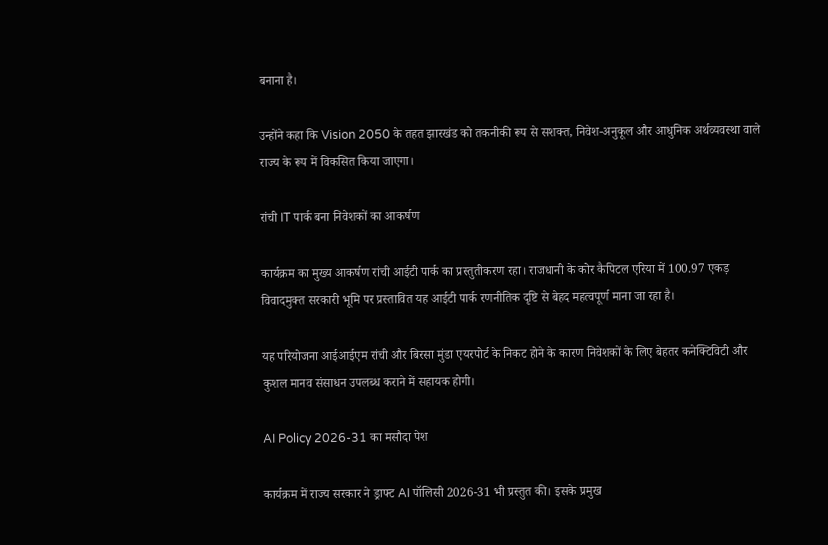बनाना है।

उन्होंने कहा कि Vision 2050 के तहत झारखंड को तकनीकी रूप से सशक्त, निवेश-अनुकूल और आधुनिक अर्थव्यवस्था वाले राज्य के रूप में विकसित किया जाएगा।

रांची IT पार्क बना निवेशकों का आकर्षण

कार्यक्रम का मुख्य आकर्षण रांची आईटी पार्क का प्रस्तुतीकरण रहा। राजधानी के कोर कैपिटल एरिया में 100.97 एकड़ विवादमुक्त सरकारी भूमि पर प्रस्तावित यह आईटी पार्क रणनीतिक दृष्टि से बेहद महत्वपूर्ण माना जा रहा है।

यह परियोजना आईआईएम रांची और बिरसा मुंडा एयरपोर्ट के निकट होने के कारण निवेशकों के लिए बेहतर कनेक्टिविटी और कुशल मानव संसाधन उपलब्ध कराने में सहायक होगी।

AI Policy 2026-31 का मसौदा पेश

कार्यक्रम में राज्य सरकार ने ड्राफ्ट AI पॉलिसी 2026-31 भी प्रस्तुत की। इसके प्रमुख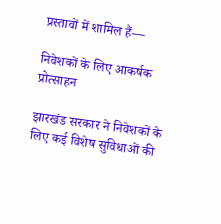प्रस्तावों में शामिल हैं—

निवेशकों के लिए आकर्षक प्रोत्साहन

झारखंड सरकार ने निवेशकों के लिए कई विशेष सुविधाओं की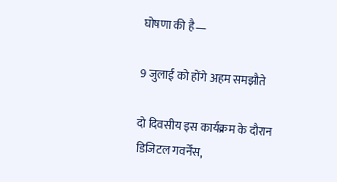घोषणा की है—

9 जुलाई को होंगे अहम समझौते

दो दिवसीय इस कार्यक्रम के दौरान डिजिटल गवर्नेंस,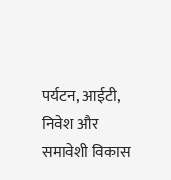पर्यटन, आईटी, निवेश और समावेशी विकास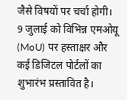जैसे विषयों पर चर्चा होगी। 9 जुलाई को विभिन्न एमओयू (MoU) पर हस्ताक्षर और कई डिजिटल पोर्टलों का शुभारंभ प्रस्तावित है।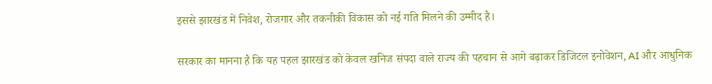इससे झारखंड में निवेश, रोजगार और तकनीकी विकास को नई गति मिलने की उम्मीद है।

सरकार का मानना है कि यह पहल झारखंड को केवल खनिज संपदा वाले राज्य की पहचान से आगे बढ़ाकर डिजिटल इनोवेशन, AI और आधुनिक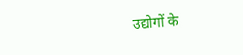उद्योगों के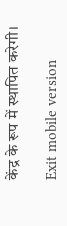केंद्र के रूप में स्थापित करेगी।

Exit mobile version